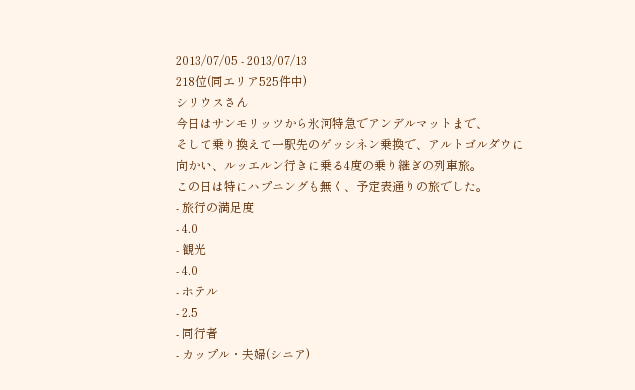2013/07/05 - 2013/07/13
218位(同エリア525件中)
シリウスさん
今日はサンモリッツから氷河特急でアンデルマットまで、
そして乗り換えて一駅先のゲッシネン乗換で、アルトゴルダウに
向かい、ルッエルン行きに乗る4度の乗り継ぎの列車旅。
この日は特にハプニングも無く、予定表通りの旅でした。
- 旅行の満足度
- 4.0
- 観光
- 4.0
- ホテル
- 2.5
- 同行者
- カップル・夫婦(シニア)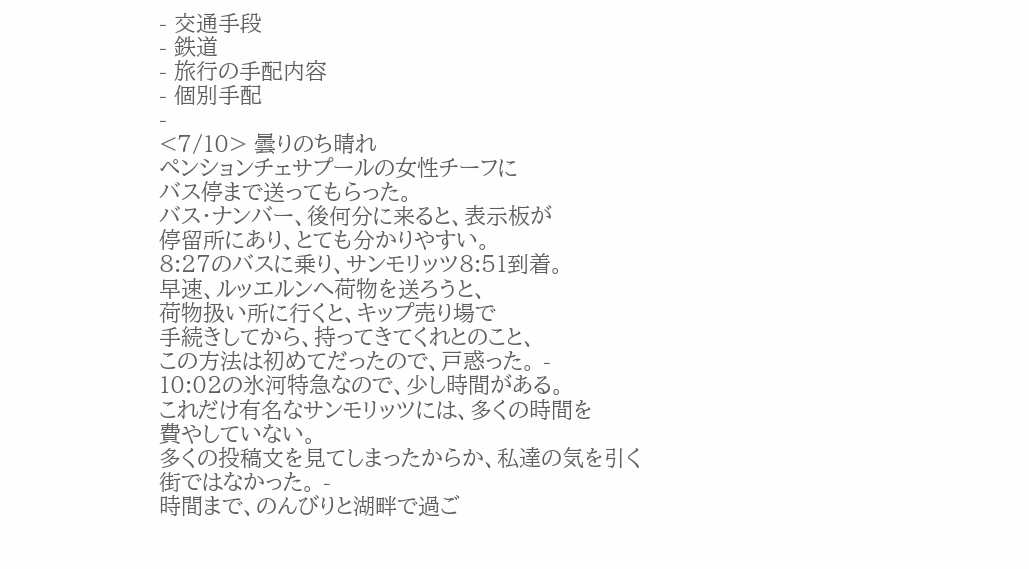- 交通手段
- 鉄道
- 旅行の手配内容
- 個別手配
-
<7/10> 曇りのち晴れ
ペンションチェサプールの女性チーフに
バス停まで送ってもらった。
バス・ナンバー、後何分に来ると、表示板が
停留所にあり、とても分かりやすい。
8:27のバスに乗り、サンモリッツ8:51到着。
早速、ルッエルンへ荷物を送ろうと、
荷物扱い所に行くと、キップ売り場で
手続きしてから、持ってきてくれとのこと、
この方法は初めてだったので、戸惑った。 -
10:02の氷河特急なので、少し時間がある。
これだけ有名なサンモリッツには、多くの時間を
費やしていない。
多くの投稿文を見てしまったからか、私達の気を引く
街ではなかった。 -
時間まで、のんびりと湖畔で過ご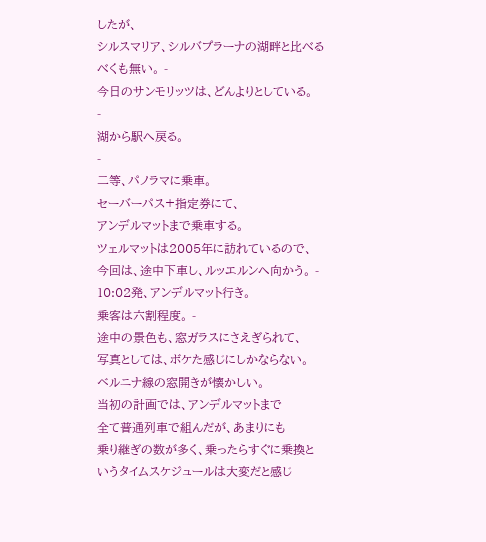したが、
シルスマリア、シルバプラーナの湖畔と比べる
べくも無い。 -
今日のサンモリッツは、どんよりとしている。
-
湖から駅へ戻る。
-
二等、パノラマに乗車。
セーバーパス+指定券にて、
アンデルマットまで乗車する。
ツェルマットは2005年に訪れているので、
今回は、途中下車し、ルッエルンへ向かう。 -
10:02発、アンデルマット行き。
乗客は六割程度。 -
途中の景色も、窓ガラスにさえぎられて、
写真としては、ボケた感じにしかならない。
ベルニナ線の窓開きが懐かしい。
当初の計画では、アンデルマットまで
全て普通列車で組んだが、あまりにも
乗り継ぎの数が多く、乗ったらすぐに乗換と
いうタイムスケジュールは大変だと感じ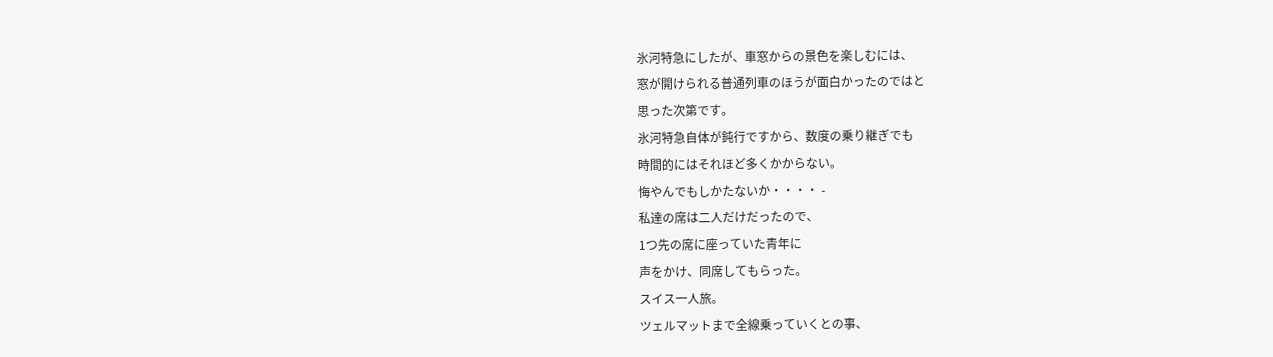氷河特急にしたが、車窓からの景色を楽しむには、
窓が開けられる普通列車のほうが面白かったのではと
思った次第です。
氷河特急自体が鈍行ですから、数度の乗り継ぎでも
時間的にはそれほど多くかからない。
悔やんでもしかたないか・・・・ -
私達の席は二人だけだったので、
1つ先の席に座っていた青年に
声をかけ、同席してもらった。
スイス一人旅。
ツェルマットまで全線乗っていくとの事、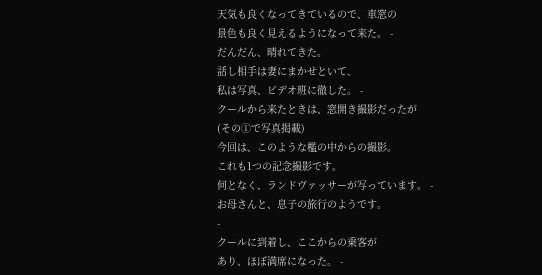天気も良くなってきているので、車窓の
景色も良く見えるようになって来た。 -
だんだん、晴れてきた。
話し相手は妻にまかせといて、
私は写真、ビデオ班に徹した。 -
クールから来たときは、窓開き撮影だったが
(その①で写真掲載)
今回は、このような檻の中からの撮影。
これも1つの記念撮影です。
何となく、ランドヴァッサーが写っています。 -
お母さんと、息子の旅行のようです。
-
クールに到着し、ここからの乗客が
あり、ほぼ満席になった。 -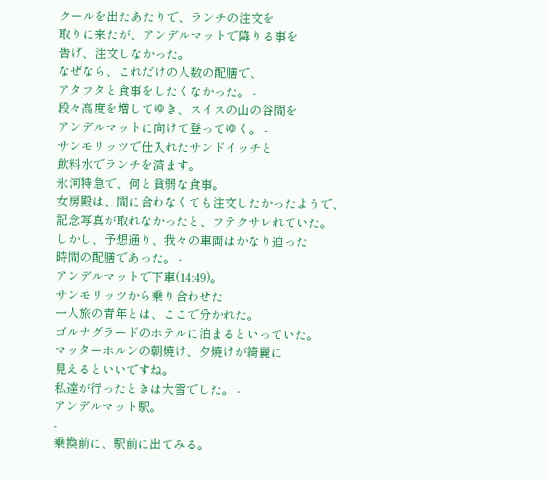クールを出たあたりで、ランチの注文を
取りに来たが、アンデルマットで降りる事を
告げ、注文しなかった。
なぜなら、これだけの人数の配膳で、
アタフタと食事をしたくなかった。 -
段々高度を増してゆき、スイスの山の谷間を
アンデルマットに向けて登ってゆく。 -
サンモリッツで仕入れたサンドイッチと
飲料水でランチを済ます。
氷河特急で、何と貧弱な食事。
女房殿は、間に合わなくても注文したかったようで、
記念写真が取れなかったと、フテクサレれていた。
しかし、予想通り、我々の車両はかなり迫った
時間の配膳であった。 -
アンデルマットで下車(14:49)。
サンモリッツから乗り合わせた
一人旅の青年とは、ここで分かれた。
ゴルナグラードのホテルに泊まるといっていた。
マッターホルンの朝焼け、夕焼けが綺麗に
見えるといいですね。
私達が行ったときは大雪でした。 -
アンデルマット駅。
-
乗換前に、駅前に出てみる。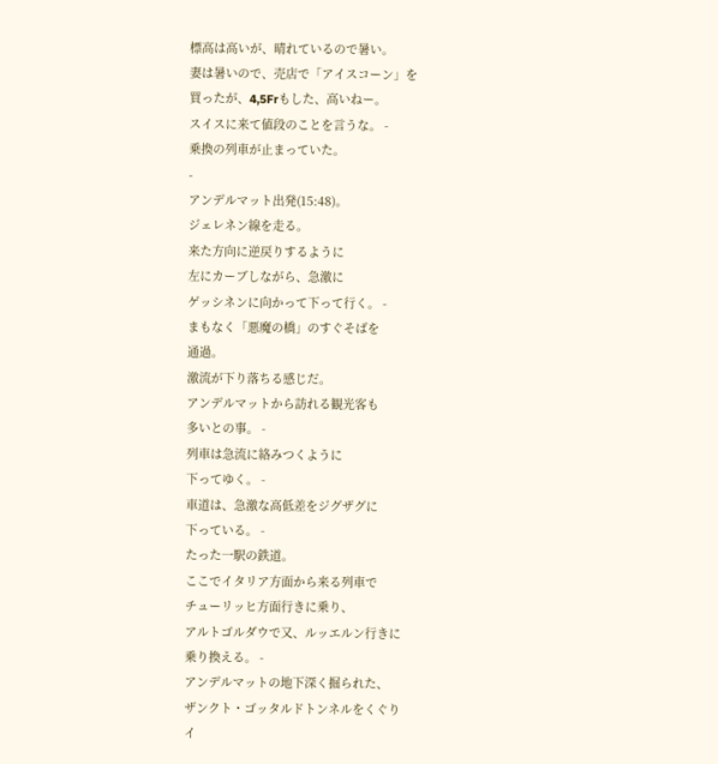標高は高いが、晴れているので暑い。
妻は暑いので、売店で「アイスコーン」を
買ったが、4,5Frもした、高いねー。
スイスに来て値段のことを言うな。 -
乗換の列車が止まっていた。
-
アンデルマット出発(15:48)。
ジェレネン線を走る。
来た方向に逆戻りするように
左にカーブしながら、急激に
ゲッシネンに向かって下って行く。 -
まもなく「悪魔の橋」のすぐそばを
通過。
激流が下り落ちる感じだ。
アンデルマットから訪れる観光客も
多いとの事。 -
列車は急流に絡みつくように
下ってゆく。 -
車道は、急激な高低差をジグザグに
下っている。 -
たった一駅の鉄道。
ここでイタリア方面から来る列車で
チューリッヒ方面行きに乗り、
アルトゴルダウで又、ルッエルン行きに
乗り換える。 -
アンデルマットの地下深く掘られた、
ザンクト・ゴッタルドトンネルをくぐり
イ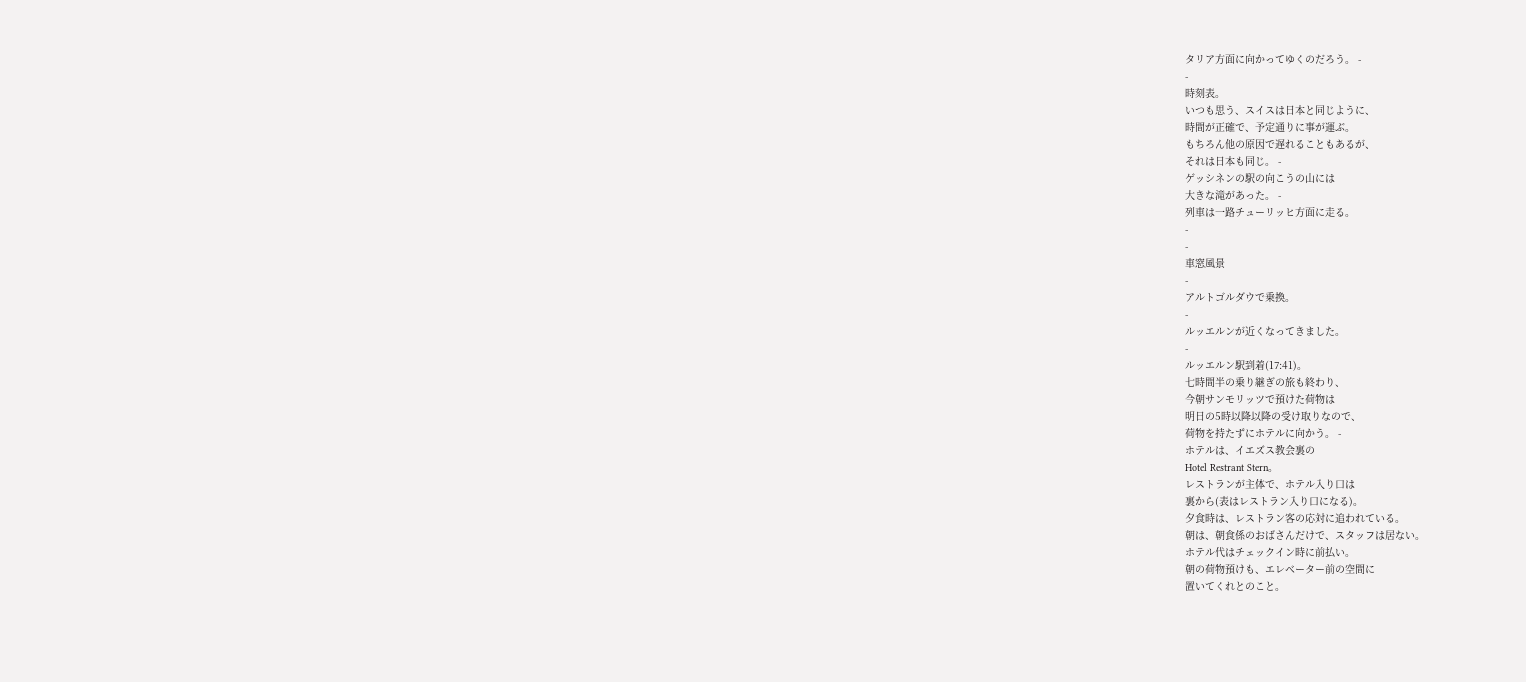タリア方面に向かってゆくのだろう。 -
-
時刻表。
いつも思う、スイスは日本と同じように、
時間が正確で、予定通りに事が運ぶ。
もちろん他の原因で遅れることもあるが、
それは日本も同じ。 -
ゲッシネンの駅の向こうの山には
大きな滝があった。 -
列車は一路チューリッヒ方面に走る。
-
-
車窓風景
-
アルトゴルダウで乗換。
-
ルッエルンが近くなってきました。
-
ルッエルン駅到着(17:41)。
七時間半の乗り継ぎの旅も終わり、
今朝サンモリッツで預けた荷物は
明日の5時以降以降の受け取りなので、
荷物を持たずにホテルに向かう。 -
ホテルは、イエズス教会裏の
Hotel Restrant Stern。
レストランが主体で、ホテル入り口は
裏から(表はレストラン入り口になる)。
夕食時は、レストラン客の応対に追われている。
朝は、朝食係のおばさんだけで、スタッフは居ない。
ホテル代はチェックイン時に前払い。
朝の荷物預けも、エレベーター前の空間に
置いてくれとのこと。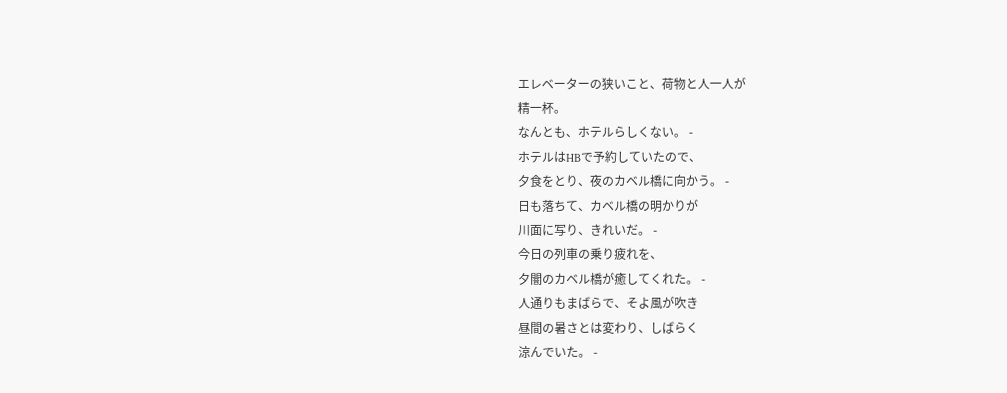エレベーターの狭いこと、荷物と人一人が
精一杯。
なんとも、ホテルらしくない。 -
ホテルはHBで予約していたので、
夕食をとり、夜のカベル橋に向かう。 -
日も落ちて、カベル橋の明かりが
川面に写り、きれいだ。 -
今日の列車の乗り疲れを、
夕闇のカベル橋が癒してくれた。 -
人通りもまばらで、そよ風が吹き
昼間の暑さとは変わり、しばらく
涼んでいた。 -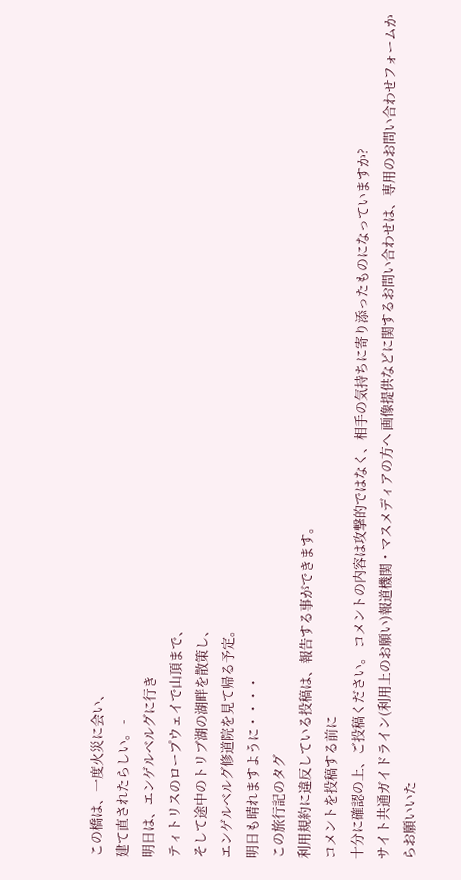この橋は、一度火災に会い、
建て直されたらしい。 -
明日は、エンゲルベルグに行き
ティトリスのロープウェイで山頂まで、
そして途中のトリブ湖の湖畔を散策し、
エンゲルベルグ修道院を見て帰る予定。
明日も晴れますように・・・・
この旅行記のタグ
利用規約に違反している投稿は、報告する事ができます。
コメントを投稿する前に
十分に確認の上、ご投稿ください。 コメントの内容は攻撃的ではなく、相手の気持ちに寄り添ったものになっていますか?
サイト共通ガイドライン(利用上のお願い)報道機関・マスメディアの方へ 画像提供などに関するお問い合わせは、専用のお問い合わせフォームからお願いいた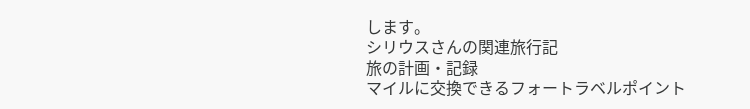します。
シリウスさんの関連旅行記
旅の計画・記録
マイルに交換できるフォートラベルポイント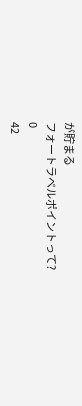が貯まる
フォートラベルポイントって?
0
42